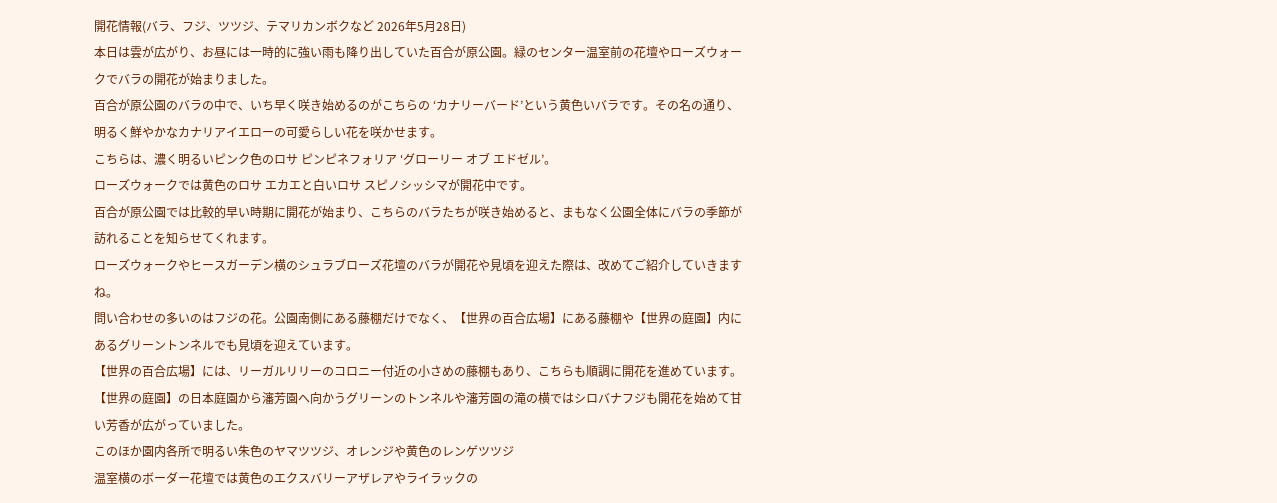開花情報(バラ、フジ、ツツジ、テマリカンボクなど 2026年5月28日)
本日は雲が広がり、お昼には一時的に強い雨も降り出していた百合が原公園。緑のセンター温室前の花壇やローズウォークでバラの開花が始まりました。
百合が原公園のバラの中で、いち早く咲き始めるのがこちらの ‘カナリーバード’という黄色いバラです。その名の通り、明るく鮮やかなカナリアイエローの可愛らしい花を咲かせます。
こちらは、濃く明るいピンク色のロサ ピンピネフォリア ‘グローリー オブ エドゼル’。
ローズウォークでは黄色のロサ エカエと白いロサ スピノシッシマが開花中です。
百合が原公園では比較的早い時期に開花が始まり、こちらのバラたちが咲き始めると、まもなく公園全体にバラの季節が訪れることを知らせてくれます。
ローズウォークやヒースガーデン横のシュラブローズ花壇のバラが開花や見頃を迎えた際は、改めてご紹介していきますね。
問い合わせの多いのはフジの花。公園南側にある藤棚だけでなく、【世界の百合広場】にある藤棚や【世界の庭園】内にあるグリーントンネルでも見頃を迎えています。
【世界の百合広場】には、リーガルリリーのコロニー付近の小さめの藤棚もあり、こちらも順調に開花を進めています。
【世界の庭園】の日本庭園から瀋芳園へ向かうグリーンのトンネルや瀋芳園の滝の横ではシロバナフジも開花を始めて甘い芳香が広がっていました。
このほか園内各所で明るい朱色のヤマツツジ、オレンジや黄色のレンゲツツジ
温室横のボーダー花壇では黄色のエクスバリーアザレアやライラックの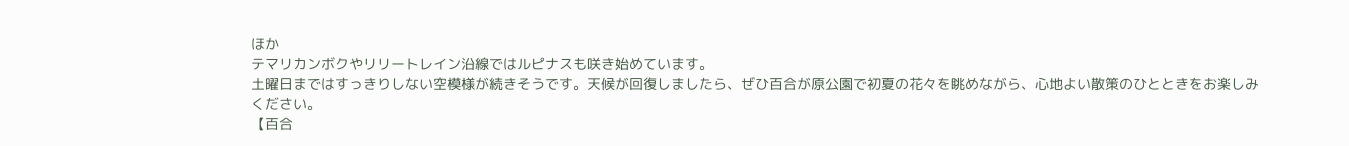ほか
テマリカンボクやリリートレイン沿線ではルピナスも咲き始めています。
土曜日まではすっきりしない空模様が続きそうです。天候が回復しましたら、ぜひ百合が原公園で初夏の花々を眺めながら、心地よい散策のひとときをお楽しみください。
【百合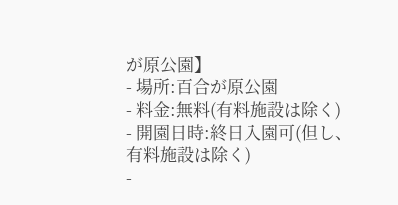が原公園】
- 場所:百合が原公園
- 料金:無料(有料施設は除く)
- 開園日時:終日入園可(但し、有料施設は除く)
-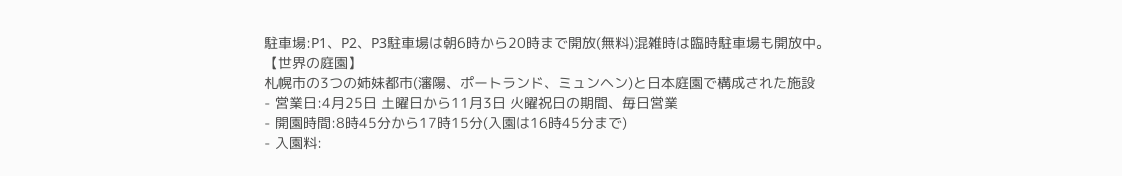駐車場:P1、P2、P3駐車場は朝6時から20時まで開放(無料)混雑時は臨時駐車場も開放中。
【世界の庭園】
札幌市の3つの姉妹都市(瀋陽、ポートランド、ミュンヘン)と日本庭園で構成された施設
- 営業日:4月25日 土曜日から11月3日 火曜祝日の期間、毎日営業
- 開園時間:8時45分から17時15分(入園は16時45分まで)
- 入園料: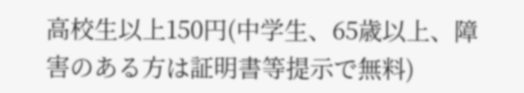高校生以上150円(中学生、65歳以上、障害のある方は証明書等提示で無料)